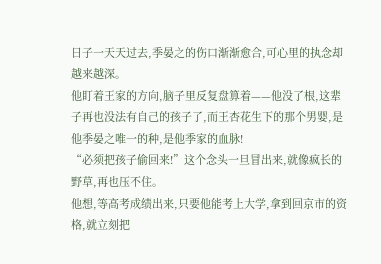日子一天天过去,季晏之的伤口渐渐愈合,可心里的执念却越来越深。
他盯着王家的方向,脑子里反复盘算着——他没了根,这辈子再也没法有自己的孩子了,而王杏花生下的那个男婴,是他季晏之唯一的种,是他季家的血脉!
“必须把孩子偷回来!”这个念头一旦冒出来,就像疯长的野草,再也压不住。
他想,等高考成绩出来,只要他能考上大学,拿到回京市的资格,就立刻把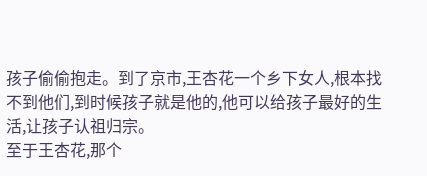孩子偷偷抱走。到了京市,王杏花一个乡下女人,根本找不到他们,到时候孩子就是他的,他可以给孩子最好的生活,让孩子认祖归宗。
至于王杏花,那个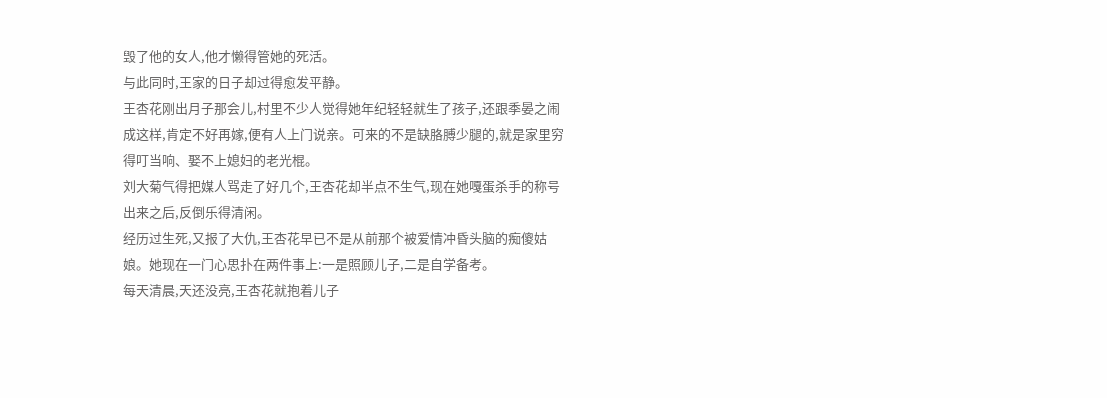毁了他的女人,他才懒得管她的死活。
与此同时,王家的日子却过得愈发平静。
王杏花刚出月子那会儿,村里不少人觉得她年纪轻轻就生了孩子,还跟季晏之闹成这样,肯定不好再嫁,便有人上门说亲。可来的不是缺胳膊少腿的,就是家里穷得叮当响、娶不上媳妇的老光棍。
刘大菊气得把媒人骂走了好几个,王杏花却半点不生气,现在她嘎蛋杀手的称号出来之后,反倒乐得清闲。
经历过生死,又报了大仇,王杏花早已不是从前那个被爱情冲昏头脑的痴傻姑娘。她现在一门心思扑在两件事上:一是照顾儿子,二是自学备考。
每天清晨,天还没亮,王杏花就抱着儿子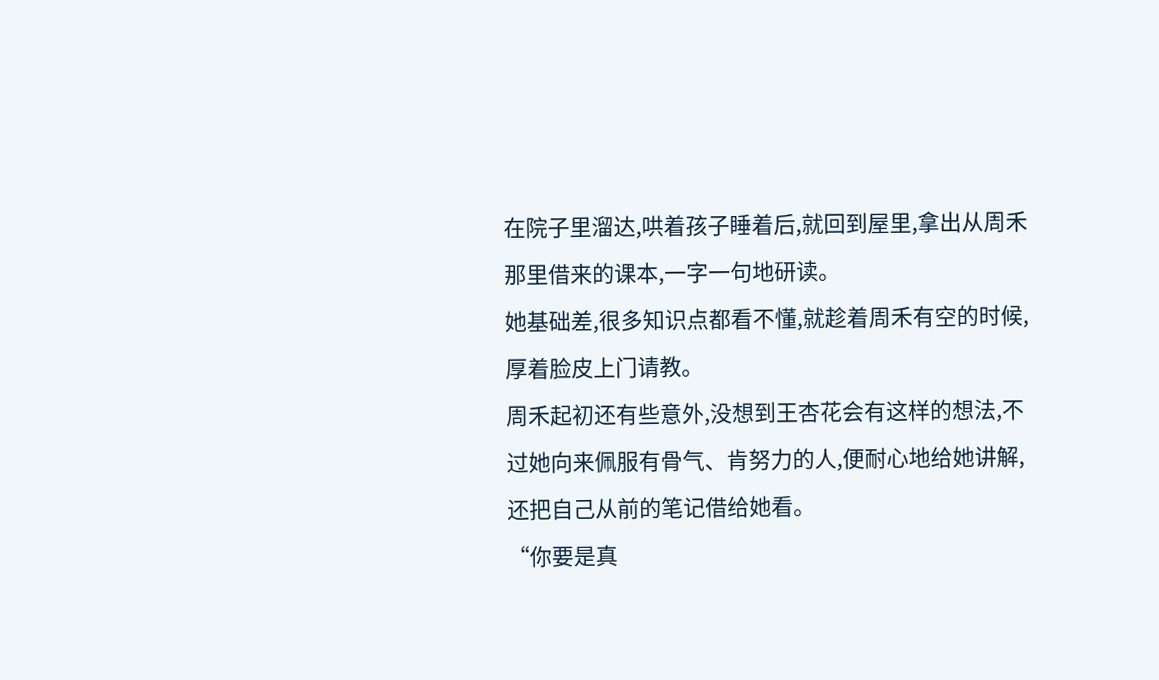在院子里溜达,哄着孩子睡着后,就回到屋里,拿出从周禾那里借来的课本,一字一句地研读。
她基础差,很多知识点都看不懂,就趁着周禾有空的时候,厚着脸皮上门请教。
周禾起初还有些意外,没想到王杏花会有这样的想法,不过她向来佩服有骨气、肯努力的人,便耐心地给她讲解,还把自己从前的笔记借给她看。
“你要是真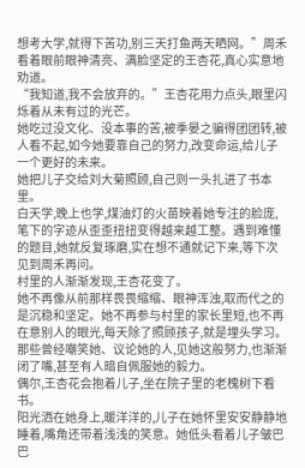想考大学,就得下苦功,别三天打鱼两天晒网。”周禾看着眼前眼神清亮、满脸坚定的王杏花,真心实意地劝道。
“我知道,我不会放弃的。”王杏花用力点头,眼里闪烁着从未有过的光芒。
她吃过没文化、没本事的苦,被季晏之骗得团团转,被人看不起,如今她要靠自己的努力,改变命运,给儿子一个更好的未来。
她把儿子交给刘大菊照顾,自己则一头扎进了书本里。
白天学,晚上也学,煤油灯的火苗映着她专注的脸庞,笔下的字迹从歪歪扭扭变得越来越工整。遇到难懂的题目,她就反复琢磨,实在想不通就记下来,等下次见到周禾再问。
村里的人渐渐发现,王杏花变了。
她不再像从前那样畏畏缩缩、眼神浑浊,取而代之的是沉稳和坚定。她不再参与村里的家长里短,也不再在意别人的眼光,每天除了照顾孩子,就是埋头学习。
那些曾经嘲笑她、议论她的人,见她这般努力,也渐渐闭了嘴,甚至有人暗自佩服她的毅力。
偶尔,王杏花会抱着儿子,坐在院子里的老槐树下看书。
阳光洒在她身上,暖洋洋的,儿子在她怀里安安静静地睡着,嘴角还带着浅浅的笑意。她低头看着儿子皱巴巴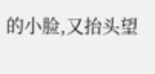的小脸,又抬头望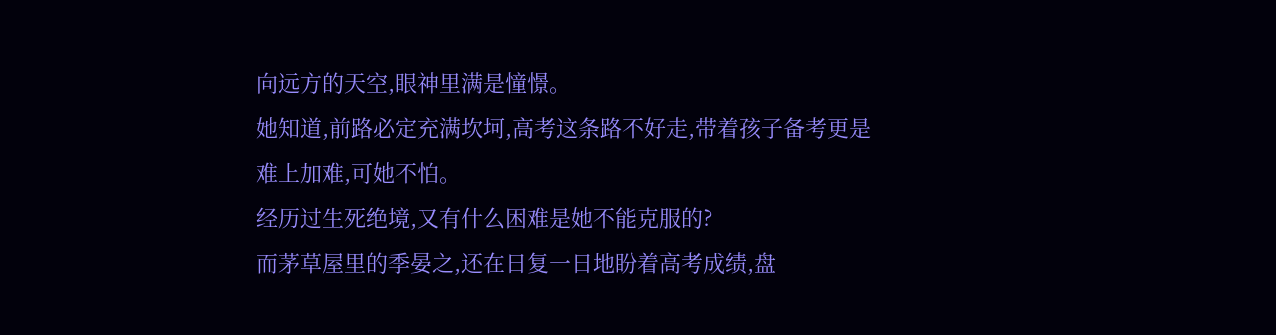向远方的天空,眼神里满是憧憬。
她知道,前路必定充满坎坷,高考这条路不好走,带着孩子备考更是难上加难,可她不怕。
经历过生死绝境,又有什么困难是她不能克服的?
而茅草屋里的季晏之,还在日复一日地盼着高考成绩,盘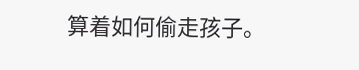算着如何偷走孩子。